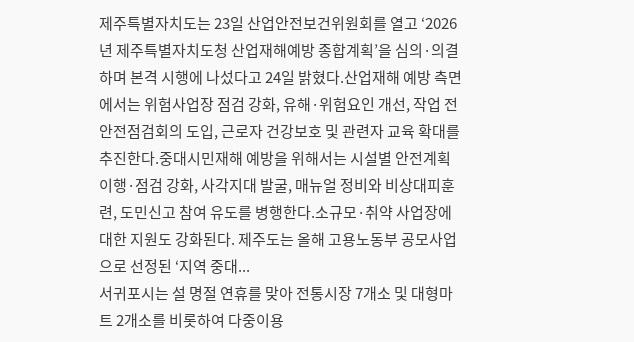제주특별자치도는 23일 산업안전보건위원회를 열고 ‘2026년 제주특별자치도청 산업재해예방 종합계획’을 심의·의결하며 본격 시행에 나섰다고 24일 밝혔다.산업재해 예방 측면에서는 위험사업장 점검 강화, 유해·위험요인 개선, 작업 전 안전점검회의 도입, 근로자 건강보호 및 관련자 교육 확대를 추진한다.중대시민재해 예방을 위해서는 시설별 안전계획 이행·점검 강화, 사각지대 발굴, 매뉴얼 정비와 비상대피훈련, 도민신고 참여 유도를 병행한다.소규모·취약 사업장에 대한 지원도 강화된다. 제주도는 올해 고용노동부 공모사업으로 선정된 ‘지역 중대...
서귀포시는 설 명절 연휴를 맞아 전통시장 7개소 및 대형마트 2개소를 비롯하여 다중이용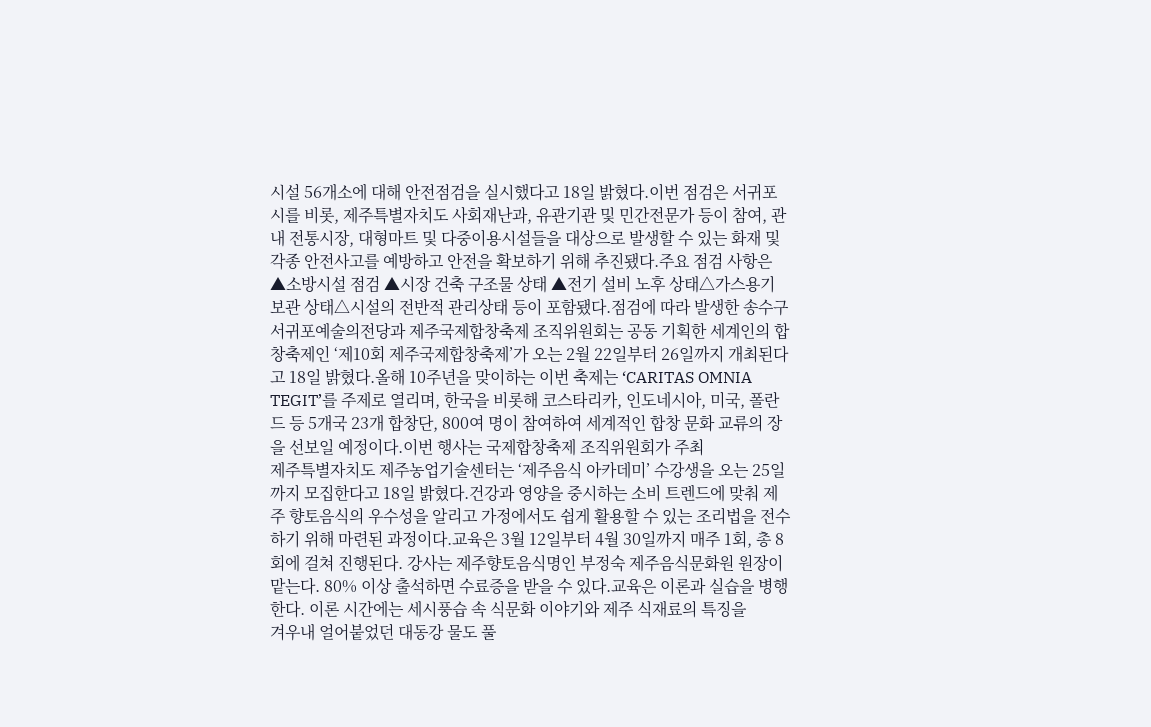시설 56개소에 대해 안전점검을 실시했다고 18일 밝혔다.이번 점검은 서귀포시를 비롯, 제주특별자치도 사회재난과, 유관기관 및 민간전문가 등이 참여, 관내 전통시장, 대형마트 및 다중이용시설들을 대상으로 발생할 수 있는 화재 및 각종 안전사고를 예방하고 안전을 확보하기 위해 추진됐다.주요 점검 사항은 ▲소방시설 점검 ▲시장 건축 구조물 상태 ▲전기 설비 노후 상태△가스용기 보관 상태△시설의 전반적 관리상태 등이 포함됐다.점검에 따라 발생한 송수구
서귀포예술의전당과 제주국제합창축제 조직위원회는 공동 기획한 세계인의 합창축제인 ‘제10회 제주국제합창축제’가 오는 2월 22일부터 26일까지 개최된다고 18일 밝혔다.올해 10주년을 맞이하는 이번 축제는 ‘CARITAS OMNIA TEGIT’를 주제로 열리며, 한국을 비롯해 코스타리카, 인도네시아, 미국, 폴란드 등 5개국 23개 합창단, 800여 명이 참여하여 세계적인 합창 문화 교류의 장을 선보일 예정이다.이번 행사는 국제합창축제 조직위원회가 주최
제주특별자치도 제주농업기술센터는 ‘제주음식 아카데미’ 수강생을 오는 25일까지 모집한다고 18일 밝혔다.건강과 영양을 중시하는 소비 트렌드에 맞춰 제주 향토음식의 우수성을 알리고 가정에서도 쉽게 활용할 수 있는 조리법을 전수하기 위해 마련된 과정이다.교육은 3월 12일부터 4월 30일까지 매주 1회, 총 8회에 걸쳐 진행된다. 강사는 제주향토음식명인 부정숙 제주음식문화원 원장이 맡는다. 80% 이상 출석하면 수료증을 받을 수 있다.교육은 이론과 실습을 병행한다. 이론 시간에는 세시풍습 속 식문화 이야기와 제주 식재료의 특징을
겨우내 얼어붙었던 대동강 물도 풀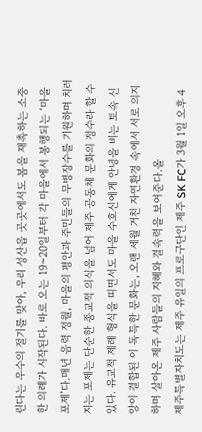린다는 우수의 절기를 맞아, 우리 성산읍 곳곳에서도 봄을 재촉하는 소중한 의례가 시작된다. 바로 오는 19~20일부터 각 마을에서 봉행되는 ‘마을포제’다.매년 음력 정월, 마을의 평안과 주민들의 무병장수를 기원하며 치러지는 포제는 단순한 종교적 의식을 넘어 제주 공동체 문화의 정수라 할 수 있다. 유교적 제례 형식을 띠면서도 마을 수호신에게 안녕을 비는 토속 신앙이 결합된 이 독특한 문화는, 오랜 세월 거친 자연환경 속에서 서로 의지하며 살아온 제주 사람들의 지혜와 결속력을 보여준다.올
제주특별자치도는 제주 유일의 프로구단인 제주 SK FC가 3월 1일 오후 4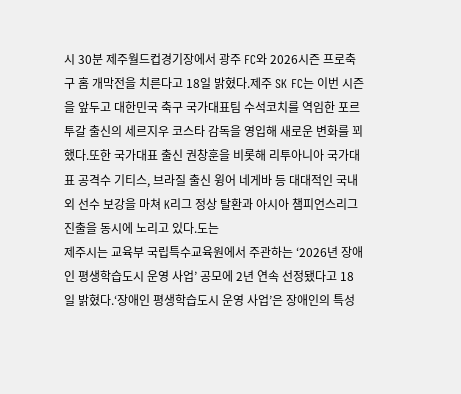시 30분 제주월드컵경기장에서 광주 FC와 2026시즌 프로축구 홈 개막전을 치른다고 18일 밝혔다.제주 SK FC는 이번 시즌을 앞두고 대한민국 축구 국가대표팀 수석코치를 역임한 포르투갈 출신의 세르지우 코스타 감독을 영입해 새로운 변화를 꾀했다.또한 국가대표 출신 권창훈을 비롯해 리투아니아 국가대표 공격수 기티스, 브라질 출신 윙어 네게바 등 대대적인 국내외 선수 보강을 마쳐 K리그 정상 탈환과 아시아 챔피언스리그 진출을 동시에 노리고 있다.도는
제주시는 교육부 국립특수교육원에서 주관하는 ‘2026년 장애인 평생학습도시 운영 사업’ 공모에 2년 연속 선정됐다고 18일 밝혔다.‘장애인 평생학습도시 운영 사업’은 장애인의 특성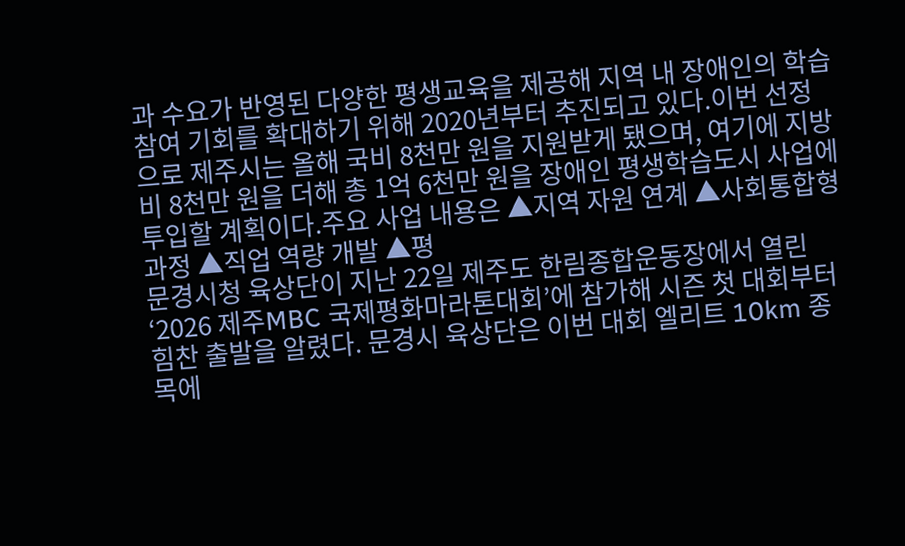과 수요가 반영된 다양한 평생교육을 제공해 지역 내 장애인의 학습 참여 기회를 확대하기 위해 2020년부터 추진되고 있다.이번 선정으로 제주시는 올해 국비 8천만 원을 지원받게 됐으며, 여기에 지방비 8천만 원을 더해 총 1억 6천만 원을 장애인 평생학습도시 사업에 투입할 계획이다.주요 사업 내용은 ▲지역 자원 연계 ▲사회통합형 과정 ▲직업 역량 개발 ▲평
문경시청 육상단이 지난 22일 제주도 한림종합운동장에서 열린 ‘2026 제주MBC 국제평화마라톤대회’에 참가해 시즌 첫 대회부터 힘찬 출발을 알렸다. 문경시 육상단은 이번 대회 엘리트 10km 종목에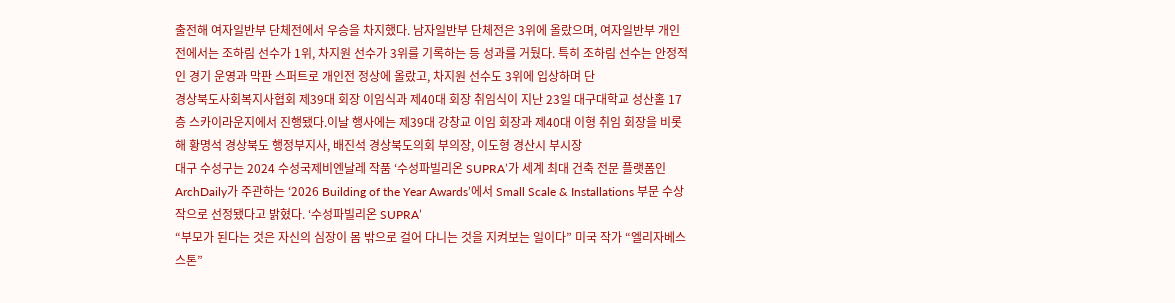출전해 여자일반부 단체전에서 우승을 차지했다. 남자일반부 단체전은 3위에 올랐으며, 여자일반부 개인전에서는 조하림 선수가 1위, 차지원 선수가 3위를 기록하는 등 성과를 거뒀다. 특히 조하림 선수는 안정적인 경기 운영과 막판 스퍼트로 개인전 정상에 올랐고, 차지원 선수도 3위에 입상하며 단
경상북도사회복지사협회 제39대 회장 이임식과 제40대 회장 취임식이 지난 23일 대구대학교 성산홀 17층 스카이라운지에서 진행됐다.이날 행사에는 제39대 강창교 이임 회장과 제40대 이형 취임 회장을 비롯해 황명석 경상북도 행정부지사, 배진석 경상북도의회 부의장, 이도형 경산시 부시장
대구 수성구는 2024 수성국제비엔날레 작품 ‘수성파빌리온 SUPRA’가 세계 최대 건축 전문 플랫폼인 ArchDaily가 주관하는 ‘2026 Building of the Year Awards’에서 Small Scale & Installations 부문 수상작으로 선정됐다고 밝혔다. ‘수성파빌리온 SUPRA’
“부모가 된다는 것은 자신의 심장이 몸 밖으로 걸어 다니는 것을 지켜보는 일이다” 미국 작가 “엘리자베스 스톤”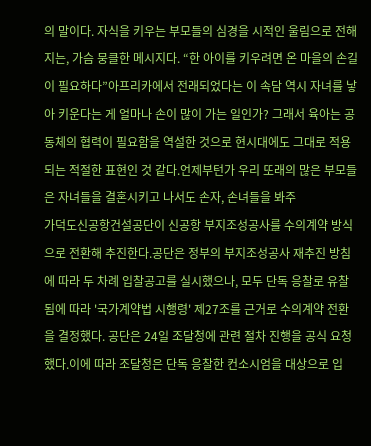의 말이다. 자식을 키우는 부모들의 심경을 시적인 울림으로 전해지는, 가슴 뭉클한 메시지다. “한 아이를 키우려면 온 마을의 손길이 필요하다”아프리카에서 전래되었다는 이 속담 역시 자녀를 낳아 키운다는 게 얼마나 손이 많이 가는 일인가? 그래서 육아는 공동체의 협력이 필요함을 역설한 것으로 현시대에도 그대로 적용되는 적절한 표현인 것 같다.언제부턴가 우리 또래의 많은 부모들은 자녀들을 결혼시키고 나서도 손자, 손녀들을 봐주
가덕도신공항건설공단이 신공항 부지조성공사를 수의계약 방식으로 전환해 추진한다.공단은 정부의 부지조성공사 재추진 방침에 따라 두 차례 입찰공고를 실시했으나, 모두 단독 응찰로 유찰됨에 따라 '국가계약법 시행령' 제27조를 근거로 수의계약 전환을 결정했다. 공단은 24일 조달청에 관련 절차 진행을 공식 요청했다.이에 따라 조달청은 단독 응찰한 컨소시엄을 대상으로 입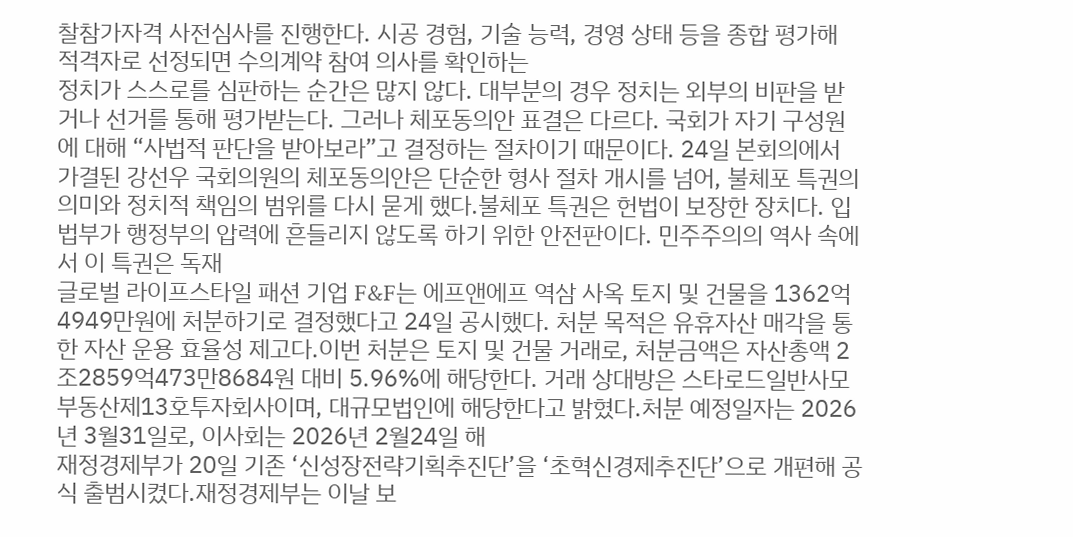찰참가자격 사전심사를 진행한다. 시공 경험, 기술 능력, 경영 상태 등을 종합 평가해 적격자로 선정되면 수의계약 참여 의사를 확인하는
정치가 스스로를 심판하는 순간은 많지 않다. 대부분의 경우 정치는 외부의 비판을 받거나 선거를 통해 평가받는다. 그러나 체포동의안 표결은 다르다. 국회가 자기 구성원에 대해 “사법적 판단을 받아보라”고 결정하는 절차이기 때문이다. 24일 본회의에서 가결된 강선우 국회의원의 체포동의안은 단순한 형사 절차 개시를 넘어, 불체포 특권의 의미와 정치적 책임의 범위를 다시 묻게 했다.불체포 특권은 헌법이 보장한 장치다. 입법부가 행정부의 압력에 흔들리지 않도록 하기 위한 안전판이다. 민주주의의 역사 속에서 이 특권은 독재
글로벌 라이프스타일 패션 기업 F&F는 에프앤에프 역삼 사옥 토지 및 건물을 1362억4949만원에 처분하기로 결정했다고 24일 공시했다. 처분 목적은 유휴자산 매각을 통한 자산 운용 효율성 제고다.이번 처분은 토지 및 건물 거래로, 처분금액은 자산총액 2조2859억473만8684원 대비 5.96%에 해당한다. 거래 상대방은 스타로드일반사모부동산제13호투자회사이며, 대규모법인에 해당한다고 밝혔다.처분 예정일자는 2026년 3월31일로, 이사회는 2026년 2월24일 해
재정경제부가 20일 기존 ‘신성장전략기획추진단’을 ‘초혁신경제추진단’으로 개편해 공식 출범시켰다.재정경제부는 이날 보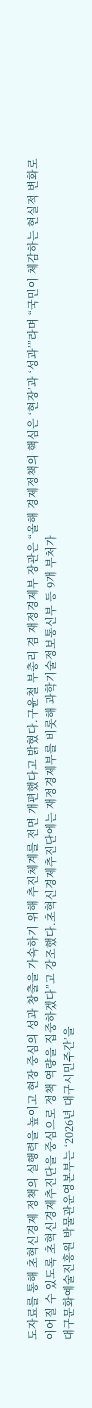도자료를 통해 초혁신경제 정책의 실행력을 높이고 현장 중심의 성과 창출을 가속하기 위해 추진체계를 전면 개편했다고 밝혔다.구윤철 부총리 겸 재정경제부 장관은 “올해 경제정책의 핵심은 ‘현장’과 ‘성과’”라며 “국민이 체감하는 현실적 변화로 이어질 수 있도록 초혁신경제추진단을 중심으로 정책 역량을 집중하겠다”고 강조했다.초혁신경제추진단에는 재정경제부를 비롯해 과학기술정보통신부 등 9개 부처가
대구문화예술진흥원 박물관운영본부는 ‘2026년 대구시민주간’을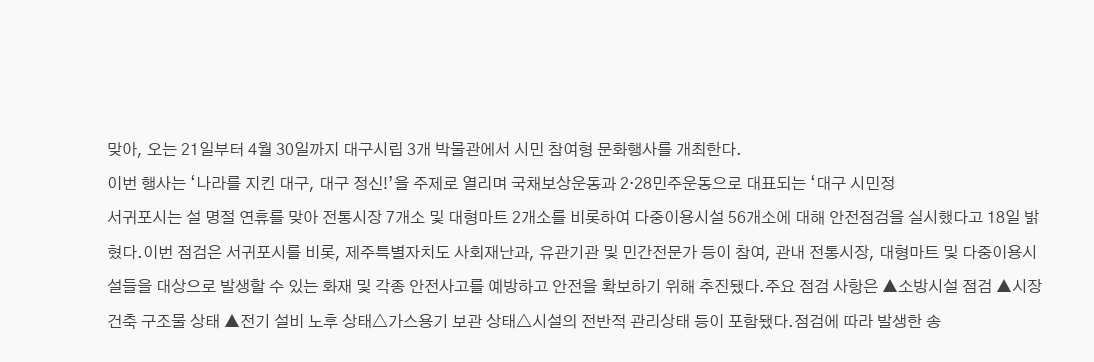맞아, 오는 21일부터 4월 30일까지 대구시립 3개 박물관에서 시민 참여형 문화행사를 개최한다.
이번 행사는 ‘나라를 지킨 대구, 대구 정신!’을 주제로 열리며 국채보상운동과 2·28민주운동으로 대표되는 ‘대구 시민정
서귀포시는 설 명절 연휴를 맞아 전통시장 7개소 및 대형마트 2개소를 비롯하여 다중이용시설 56개소에 대해 안전점검을 실시했다고 18일 밝혔다.이번 점검은 서귀포시를 비롯, 제주특별자치도 사회재난과, 유관기관 및 민간전문가 등이 참여, 관내 전통시장, 대형마트 및 다중이용시설들을 대상으로 발생할 수 있는 화재 및 각종 안전사고를 예방하고 안전을 확보하기 위해 추진됐다.주요 점검 사항은 ▲소방시설 점검 ▲시장 건축 구조물 상태 ▲전기 설비 노후 상태△가스용기 보관 상태△시설의 전반적 관리상태 등이 포함됐다.점검에 따라 발생한 송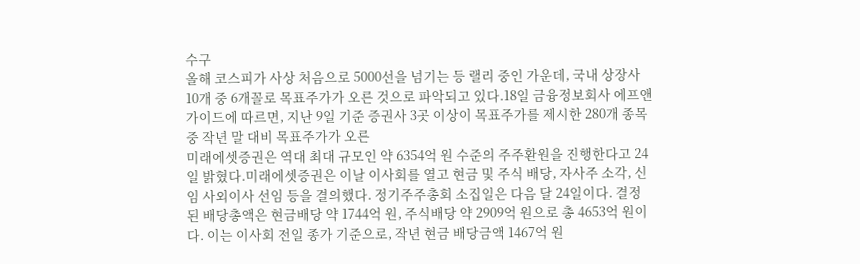수구
올해 코스피가 사상 처음으로 5000선을 넘기는 등 랠리 중인 가운데, 국내 상장사 10개 중 6개꼴로 목표주가가 오른 것으로 파악되고 있다.18일 금융정보회사 에프앤가이드에 따르면, 지난 9일 기준 증권사 3곳 이상이 목표주가를 제시한 280개 종목 중 작년 말 대비 목표주가가 오른
미래에셋증권은 역대 최대 규모인 약 6354억 원 수준의 주주환원을 진행한다고 24일 밝혔다.미래에셋증권은 이날 이사회를 열고 현금 및 주식 배당, 자사주 소각, 신임 사외이사 선임 등을 결의했다. 정기주주총회 소집일은 다음 달 24일이다. 결정된 배당총액은 현금배당 약 1744억 원, 주식배당 약 2909억 원으로 총 4653억 원이다. 이는 이사회 전일 종가 기준으로, 작년 현금 배당금액 1467억 원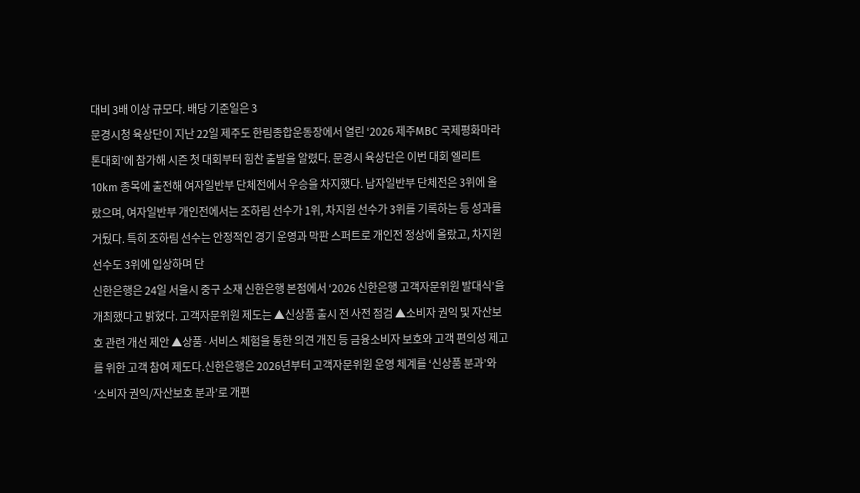대비 3배 이상 규모다. 배당 기준일은 3
문경시청 육상단이 지난 22일 제주도 한림종합운동장에서 열린 ‘2026 제주MBC 국제평화마라톤대회’에 참가해 시즌 첫 대회부터 힘찬 출발을 알렸다. 문경시 육상단은 이번 대회 엘리트 10km 종목에 출전해 여자일반부 단체전에서 우승을 차지했다. 남자일반부 단체전은 3위에 올랐으며, 여자일반부 개인전에서는 조하림 선수가 1위, 차지원 선수가 3위를 기록하는 등 성과를 거뒀다. 특히 조하림 선수는 안정적인 경기 운영과 막판 스퍼트로 개인전 정상에 올랐고, 차지원 선수도 3위에 입상하며 단
신한은행은 24일 서울시 중구 소재 신한은행 본점에서 ‘2026 신한은행 고객자문위원 발대식’을 개최했다고 밝혔다. 고객자문위원 제도는 ▲신상품 출시 전 사전 점검 ▲소비자 권익 및 자산보호 관련 개선 제안 ▲상품·서비스 체험을 통한 의견 개진 등 금융소비자 보호와 고객 편의성 제고를 위한 고객 참여 제도다.신한은행은 2026년부터 고객자문위원 운영 체계를 ‘신상품 분과’와 ‘소비자 권익/자산보호 분과’로 개편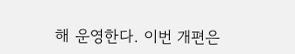해 운영한다. 이번 개편은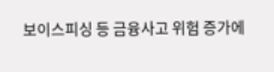보이스피싱 등 금융사고 위험 증가에